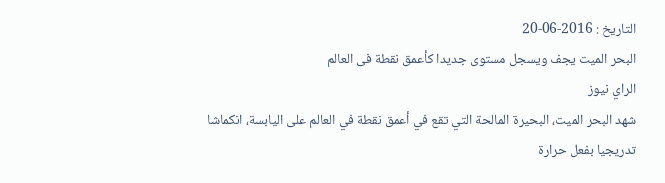التاريخ : 2016-06-20
البحر الميت يجف ويسجل مستوى جديدا كأعمق نقطة فى العالم
الراي نيوز
شهد البحر الميت، البحيرة المالحة التي تقع في أعمق نقطة في العالم على اليابسة، انكماشا تدريجيا بفعل حرارة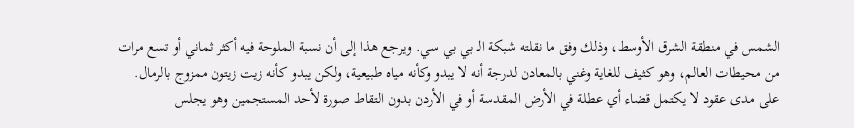الشمس في منطقة الشرق الأوسط، وذلك وفق ما نقلته شبكة الـ بي بي سي. ويرجع هذا إلى أن نسبة الملوحة فيه أكثر ثماني أو تسع مرات من محيطات العالم، وهو كثيف للغاية وغني بالمعادن لدرجة أنه لا يبدو وكأنه مياه طبيعية، ولكن يبدو كأنه زيت زيتون ممزوج بالرمال.
على مدى عقود لا يكتمل قضاء أي عطلة في الأرض المقدسة أو في الأردن بدون التقاط صورة لأحد المستجمين وهو يجلس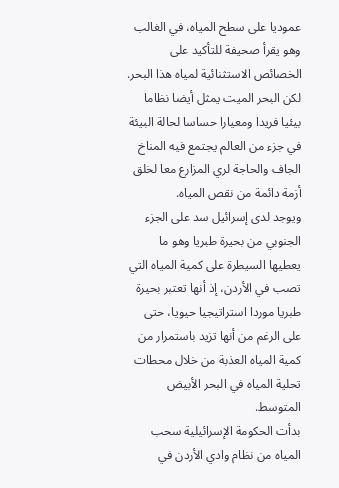عموديا على سطح المياه، في الغالب وهو يقرأ صحيفة للتأكيد على الخصائص الاستثنائية لمياه هذا البحر. لكن البحر الميت يمثل أيضا نظاما بيئيا فريدا ومعيارا حساسا لحالة البيئة في جزء من العالم يجتمع فيه المناخ الجاف والحاجة لري المزارع معا لخلق أزمة دائمة من نقص المياه.
ويوجد لدى إسرائيل سد على الجزء الجنوبي من بحيرة طبريا وهو ما يعطيها السيطرة على كمية المياه التي تصب في الأردن، إذ أنها تعتبر بحيرة طبريا موردا استراتيجيا حيويا، حتى على الرغم من أنها تزيد باستمرار من كمية المياه العذبة من خلال محطات تحلية المياه في البحر الأبيض المتوسط.
بدأت الحكومة الإسرائيلية سحب المياه من نظام وادي الأردن في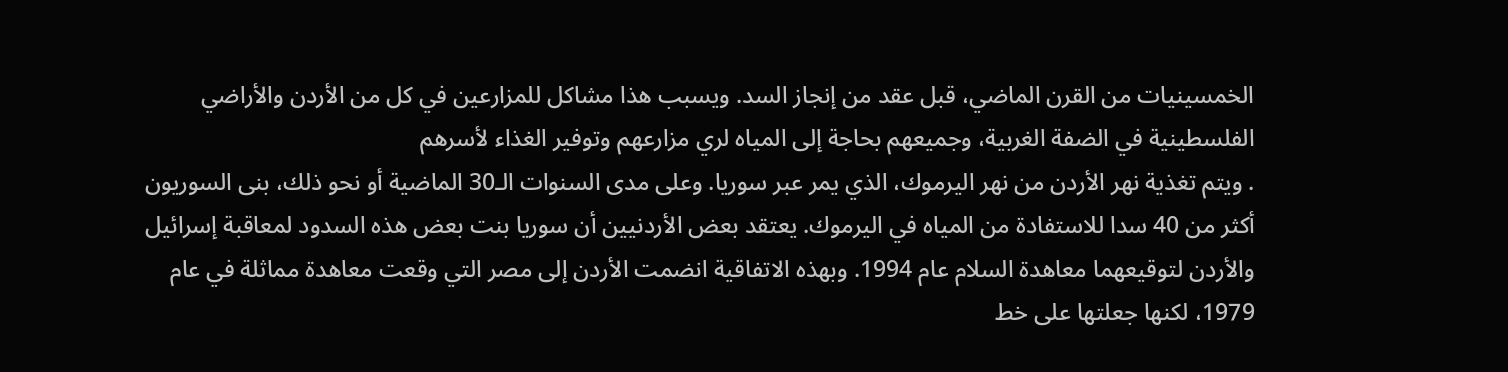الخمسينيات من القرن الماضي، قبل عقد من إنجاز السد. ويسبب هذا مشاكل للمزارعين في كل من الأردن والأراضي الفلسطينية في الضفة الغربية، وجميعهم بحاجة إلى المياه لري مزارعهم وتوفير الغذاء لأسرهم
. ويتم تغذية نهر الأردن من نهر اليرموك، الذي يمر عبر سوريا. وعلى مدى السنوات الـ30 الماضية أو نحو ذلك، بنى السوريون أكثر من 40 سدا للاستفادة من المياه في اليرموك. يعتقد بعض الأردنيين أن سوريا بنت بعض هذه السدود لمعاقبة إسرائيل والأردن لتوقيعهما معاهدة السلام عام 1994. وبهذه الاتفاقية انضمت الأردن إلى مصر التي وقعت معاهدة مماثلة في عام 1979، لكنها جعلتها على خط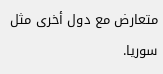متعارض مع دول أخرى مثل سوريا.